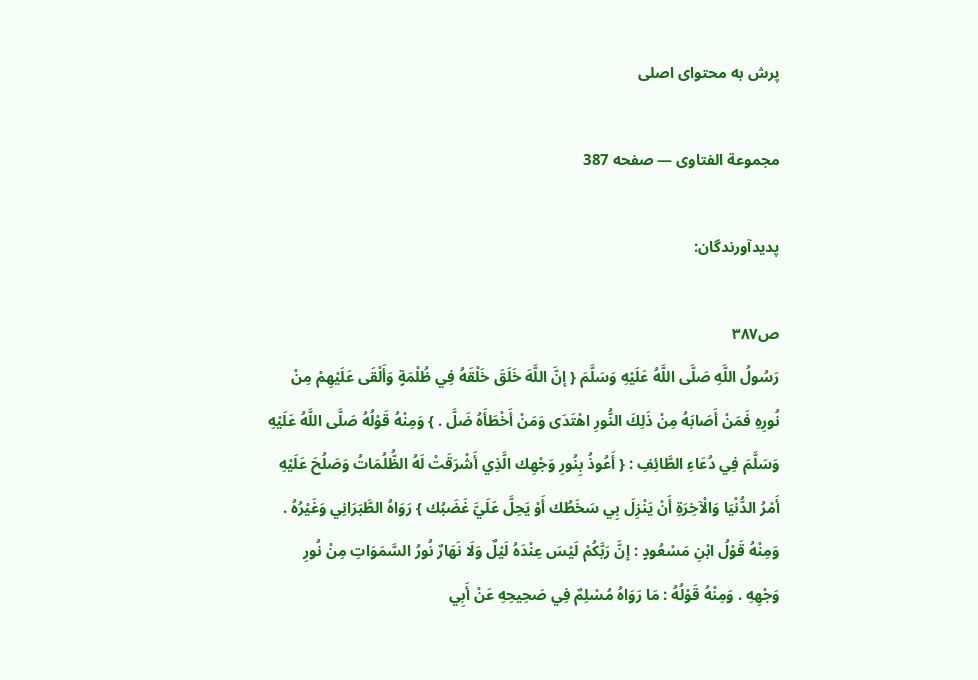پرش به محتوای اصلی

مجموعة الفتاوى — صفحه 387

پدیدآورندگان:

ص۳۸۷
رَسُولُ اللَّهِ صَلَّى اللَّهُ عَلَيْهِ وَسَلَّمَ { إنَّ اللَّهَ خَلَقَ خَلْقَهُ فِي ظُلْمَةٍ وَأَلْقَى عَلَيْهِمْ مِنْ نُورِهِ فَمَنْ أَصَابَهُ مِنْ ذَلِكَ النُّورِ اهْتَدَى وَمَنْ أَخْطَأَهُ ضَلَّ . } وَمِنْهُ قَوْلُهُ صَلَّى اللَّهُ عَلَيْهِ وَسَلَّمَ فِي دُعَاءِ الطَّائِفِ : { أَعُوذُ بِنُورِ وَجْهِك الَّذِي أَشْرَقَتْ لَهُ الظُّلُمَاتُ وَصَلُحَ عَلَيْهِ أَمْرُ الدُّنْيَا وَالْآخِرَةِ أَنْ يَنْزِلَ بِي سَخَطُك أَوْ يَحِلَّ عَلَيَّ غَضَبُك } رَوَاهُ الطَّبَرَانِي وَغَيْرُهُ . وَمِنْهُ قَوْلُ ابْنِ مَسْعُودٍ : إنَّ رَبَّكُمْ لَيْسَ عِنْدَهُ لَيْلٌ وَلَا نَهَارٌ نُورُ السَّمَوَاتِ مِنْ نُورِ وَجْهِهِ . وَمِنْهُ قَوْلُهُ : مَا رَوَاهُ مُسْلِمٌ فِي صَحِيحِهِ عَنْ أَبِي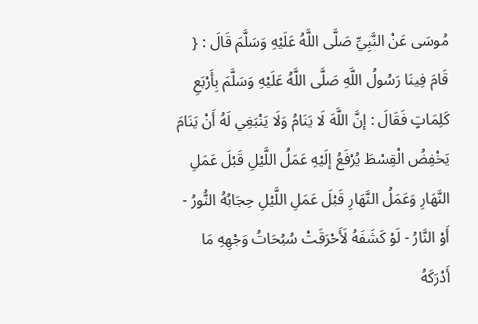مُوسَى عَنْ النَّبِيِّ صَلَّى اللَّهُ عَلَيْهِ وَسَلَّمَ قَالَ : { قَامَ فِينَا رَسُولُ اللَّهِ صَلَّى اللَّهُ عَلَيْهِ وَسَلَّمَ بِأَرْبَعِ كَلِمَاتٍ فَقَالَ : إنَّ اللَّهَ لَا يَنَامُ وَلَا يَنْبَغِي لَهُ أَنْ يَنَامَ يَخْفِضُ الْقِسْطَ يُرْفَعُ إلَيْهِ عَمَلُ اللَّيْلِ قَبْلَ عَمَلِ النَّهَارِ وَعَمَلُ النَّهَارِ قَبْلَ عَمَلِ اللَّيْلِ حِجَابُهُ النُّورُ - أَوْ النَّارُ - لَوْ كَشَفَهُ لَأَحْرَقَتْ سُبُحَاتُ وَجْهِهِ مَا أَدْرَكَهُ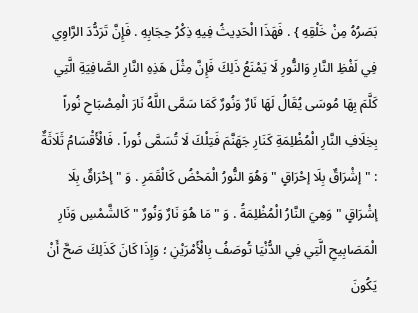بَصَرُهُ مِنْ خَلْقِهِ } . فَهَذَا الْحَدِيثُ فِيهِ ذِكْرُ حِجَابِهِ . فَإِنَّ تَرَدُّدَ الرَّاوِي فِي لَفْظِ النَّارِ وَالنُّورِ لَا يَمْنَعُ ذَلِكَ فَإِنَّ مِثْلَ هَذِهِ النَّارِ الصَّافِيَةِ الَّتِي كَلَّمَ بِهَا مُوسَى يُقَالُ لَهَا نَارٌ وَنُورٌ كَمَا سَمَّى اللَّهُ نَارَ الْمِصْبَاحِ نُوراً بِخِلَافِ النَّارِ الْمُظْلِمَةِ كَنَارِ جَهَنَّمَ فَتِلْكَ لَا تُسَمَّى نُوراً . فَالْأَقْسَامُ ثَلَاثَةٌ : " إشْرَاقٌ بِلَا إحْرَاقٍ " وَهُوَ النُّورُ الْمَحْضُ كَالْقَمَرِ . وَ " إحْرَاقٌ بِلَا إشْرَاقٍ " وَهِيَ النَّارُ الْمُظْلِمَةُ . وَ " مَا هُوَ نَارٌ وَنُورٌ " كَالشَّمْسِ وَنَارِ الْمَصَابِيحِ الَّتِي فِي الدُّنْيَا تُوصَفُ بِالْأَمْرَيْنِ ؛ وَإِذَا كَانَ كَذَلِكَ صَحَّ أَنْ يَكُونَ